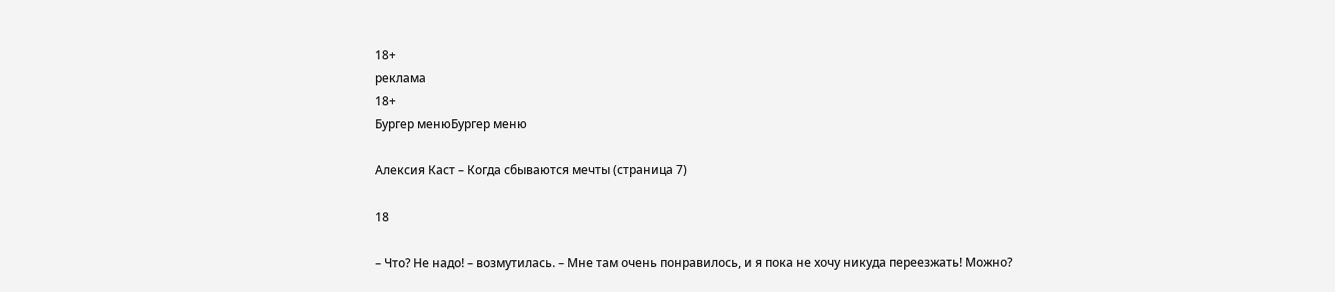18+
реклама
18+
Бургер менюБургер меню

Алексия Каст – Когда сбываются мечты (страница 7)

18

– Что? Не надо! – возмутилась. – Мне там очень понравилось, и я пока не хочу никуда переезжать! Можно?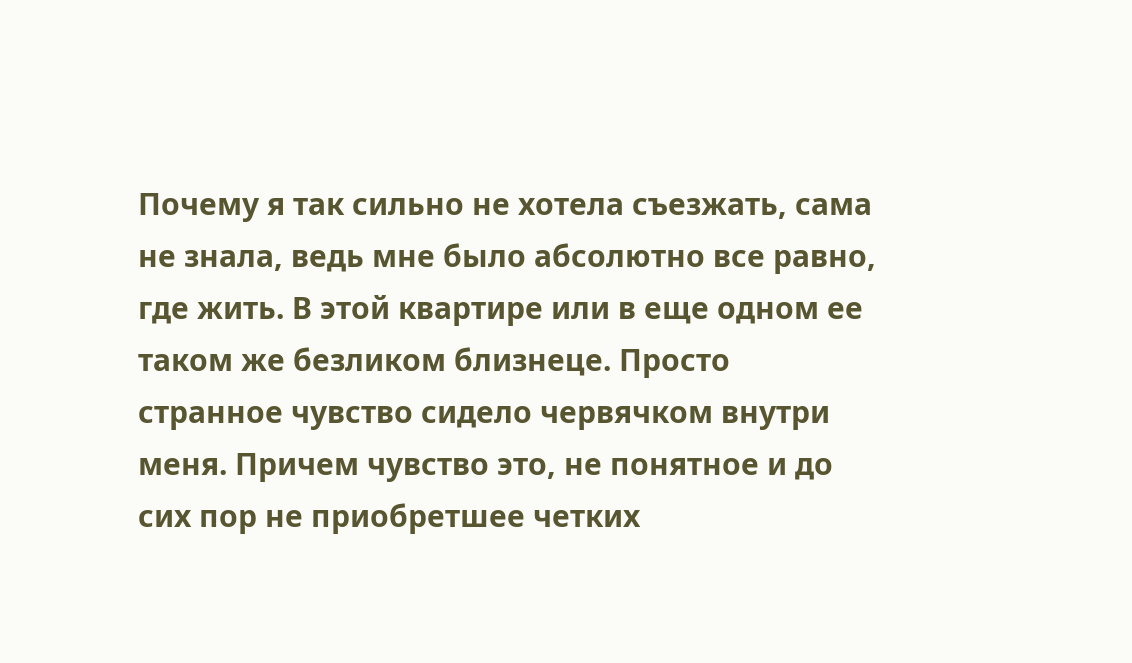Почему я так сильно не хотела съезжать, сама не знала, ведь мне было абсолютно все равно, где жить. В этой квартире или в еще одном ее таком же безликом близнеце. Просто странное чувство сидело червячком внутри меня. Причем чувство это, не понятное и до сих пор не приобретшее четких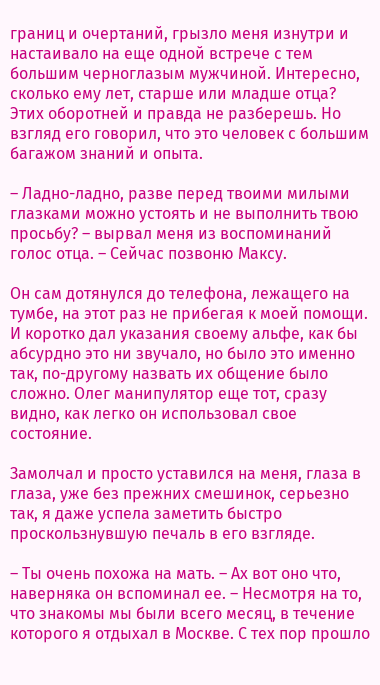границ и очертаний, грызло меня изнутри и настаивало на еще одной встрече с тем большим черноглазым мужчиной. Интересно, сколько ему лет, старше или младше отца? Этих оборотней и правда не разберешь. Но взгляд его говорил, что это человек с большим багажом знаний и опыта.

– Ладно-ладно, разве перед твоими милыми глазками можно устоять и не выполнить твою просьбу? – вырвал меня из воспоминаний голос отца. – Сейчас позвоню Максу.

Он сам дотянулся до телефона, лежащего на тумбе, на этот раз не прибегая к моей помощи. И коротко дал указания своему альфе, как бы абсурдно это ни звучало, но было это именно так, по-другому назвать их общение было сложно. Олег манипулятор еще тот, сразу видно, как легко он использовал свое состояние.

Замолчал и просто уставился на меня, глаза в глаза, уже без прежних смешинок, серьезно так, я даже успела заметить быстро проскользнувшую печаль в его взгляде.

– Ты очень похожа на мать. – Ах вот оно что, наверняка он вспоминал ее. – Несмотря на то, что знакомы мы были всего месяц, в течение которого я отдыхал в Москве. С тех пор прошло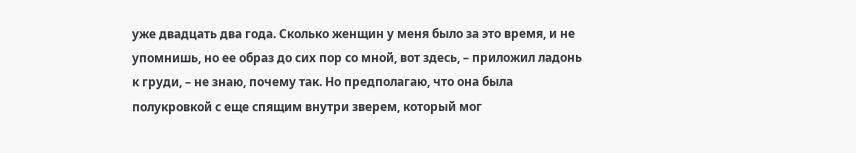уже двадцать два года. Сколько женщин у меня было за это время, и не упомнишь, но ее образ до сих пор со мной, вот здесь, – приложил ладонь к груди, – не знаю, почему так. Но предполагаю, что она была полукровкой с еще спящим внутри зверем, который мог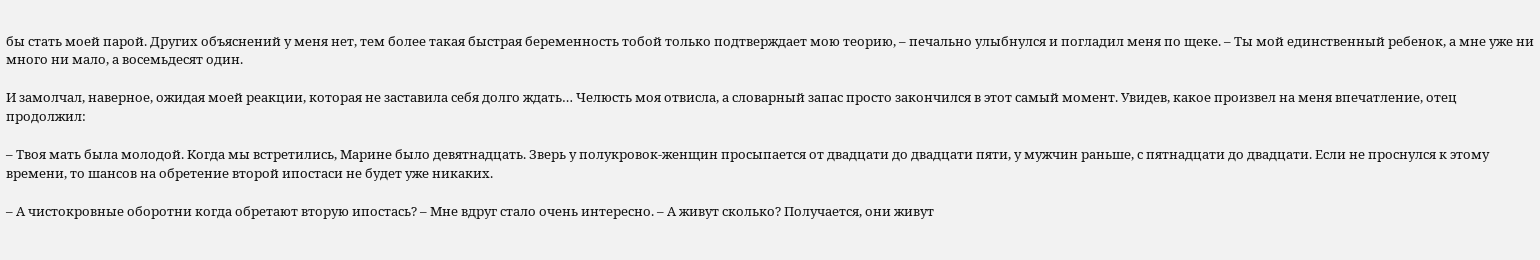бы стать моей парой. Других объяснений у меня нет, тем более такая быстрая беременность тобой только подтверждает мою теорию, – печально улыбнулся и погладил меня по щеке. – Ты мой единственный ребенок, а мне уже ни много ни мало, а восемьдесят один.

И замолчал, наверное, ожидая моей реакции, которая не заставила себя долго ждать… Челюсть моя отвисла, а словарный запас просто закончился в этот самый момент. Увидев, какое произвел на меня впечатление, отец продолжил:

– Твоя мать была молодой. Когда мы встретились, Марине было девятнадцать. Зверь у полукровок-женщин просыпается от двадцати до двадцати пяти, у мужчин раньше, с пятнадцати до двадцати. Если не проснулся к этому времени, то шансов на обретение второй ипостаси не будет уже никаких.

– А чистокровные оборотни когда обретают вторую ипостась? – Мне вдруг стало очень интересно. – А живут сколько? Получается, они живут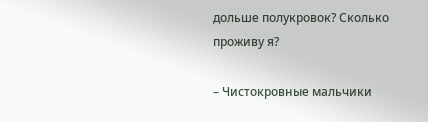дольше полукровок? Сколько проживу я?

– Чистокровные мальчики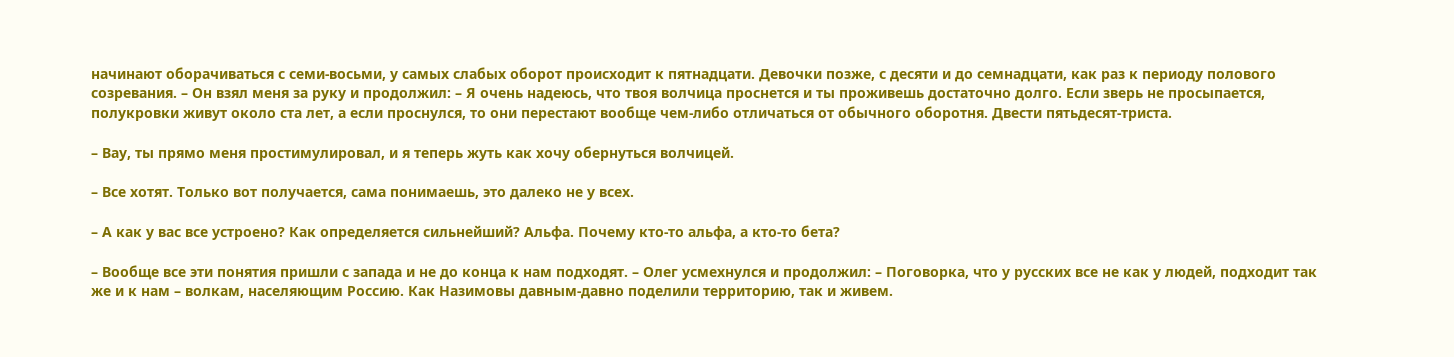начинают оборачиваться с семи-восьми, у самых слабых оборот происходит к пятнадцати. Девочки позже, с десяти и до семнадцати, как раз к периоду полового созревания. – Он взял меня за руку и продолжил: – Я очень надеюсь, что твоя волчица проснется и ты проживешь достаточно долго. Если зверь не просыпается, полукровки живут около ста лет, а если проснулся, то они перестают вообще чем-либо отличаться от обычного оборотня. Двести пятьдесят-триста.

– Вау, ты прямо меня простимулировал, и я теперь жуть как хочу обернуться волчицей.

– Все хотят. Только вот получается, сама понимаешь, это далеко не у всех.

– А как у вас все устроено? Как определяется сильнейший? Альфа. Почему кто-то альфа, а кто-то бета?

– Вообще все эти понятия пришли с запада и не до конца к нам подходят. – Олег усмехнулся и продолжил: – Поговорка, что у русских все не как у людей, подходит так же и к нам – волкам, населяющим Россию. Как Назимовы давным-давно поделили территорию, так и живем.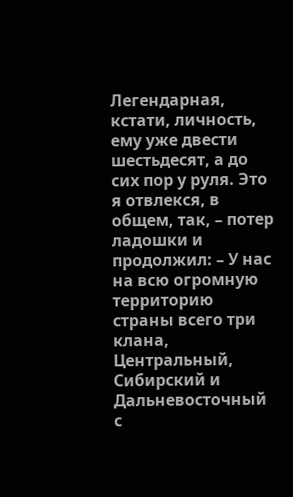Легендарная, кстати, личность, ему уже двести шестьдесят, а до сих пор у руля. Это я отвлекся, в общем, так, – потер ладошки и продолжил: – У нас на всю огромную территорию страны всего три клана, Центральный, Сибирский и Дальневосточный с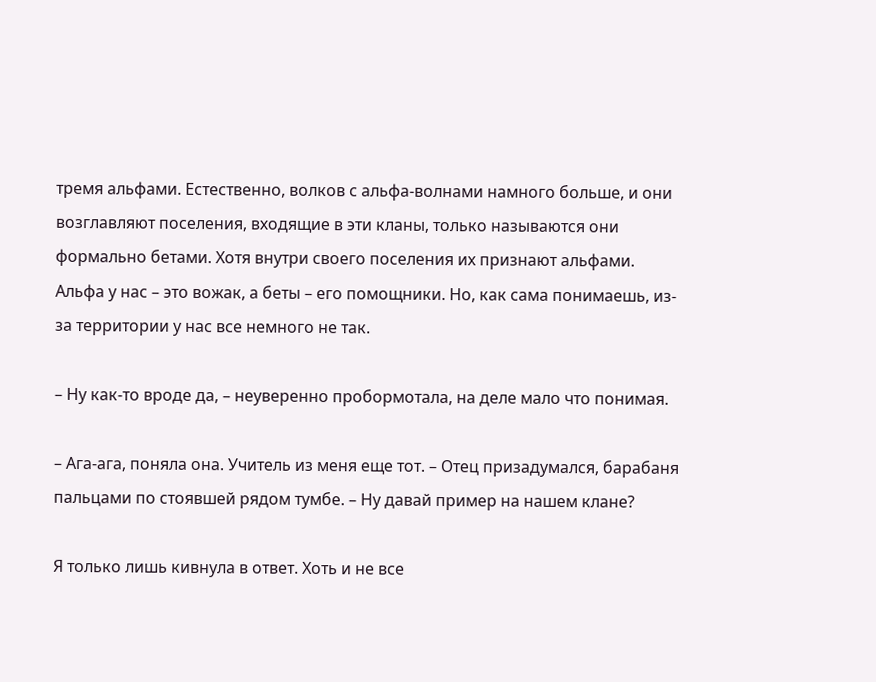тремя альфами. Естественно, волков с альфа-волнами намного больше, и они возглавляют поселения, входящие в эти кланы, только называются они формально бетами. Хотя внутри своего поселения их признают альфами. Альфа у нас – это вожак, а беты – его помощники. Но, как сама понимаешь, из-за территории у нас все немного не так.

– Ну как-то вроде да, – неуверенно пробормотала, на деле мало что понимая.

– Ага-ага, поняла она. Учитель из меня еще тот. – Отец призадумался, барабаня пальцами по стоявшей рядом тумбе. – Ну давай пример на нашем клане?

Я только лишь кивнула в ответ. Хоть и не все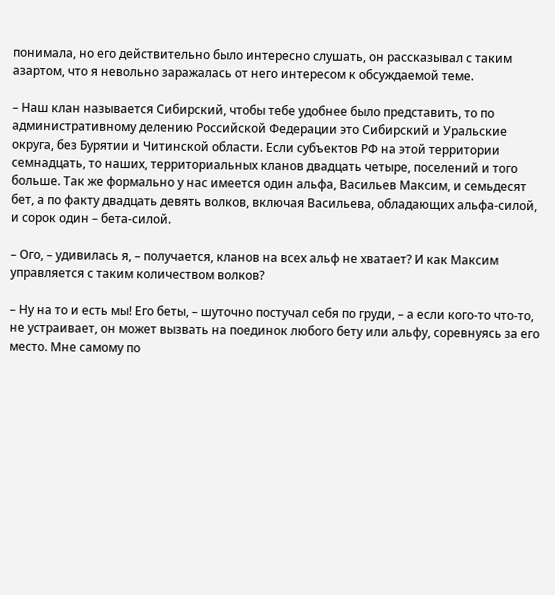понимала, но его действительно было интересно слушать, он рассказывал с таким азартом, что я невольно заражалась от него интересом к обсуждаемой теме.

– Наш клан называется Сибирский, чтобы тебе удобнее было представить, то по административному делению Российской Федерации это Сибирский и Уральские округа, без Бурятии и Читинской области. Если субъектов РФ на этой территории семнадцать, то наших, территориальных кланов двадцать четыре, поселений и того больше. Так же формально у нас имеется один альфа, Васильев Максим, и семьдесят бет, а по факту двадцать девять волков, включая Васильева, обладающих альфа-силой, и сорок один – бета-силой.

– Ого, – удивилась я, – получается, кланов на всех альф не хватает? И как Максим управляется с таким количеством волков?

– Ну на то и есть мы! Его беты, – шуточно постучал себя по груди, – а если кого-то что-то, не устраивает, он может вызвать на поединок любого бету или альфу, соревнуясь за его место. Мне самому по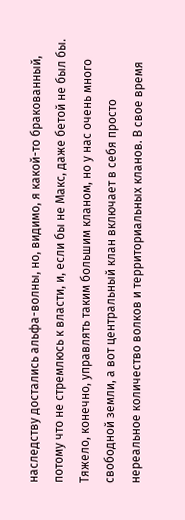наследству достались альфа-волны, но, видимо, я какой-то бракованный, потому что не стремлюсь к власти, и, если бы не Макс, даже бетой не был бы. Тяжело, конечно, управлять таким большим кланом, но у нас очень много свободной земли, а вот центральный клан включает в себя просто нереальное количество волков и территориальных кланов. В свое время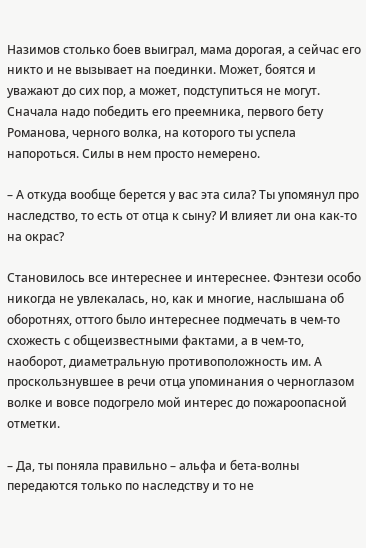Назимов столько боев выиграл, мама дорогая, а сейчас его никто и не вызывает на поединки. Может, боятся и уважают до сих пор, а может, подступиться не могут. Сначала надо победить его преемника, первого бету Романова, черного волка, на которого ты успела напороться. Силы в нем просто немерено.

– А откуда вообще берется у вас эта сила? Ты упомянул про наследство, то есть от отца к сыну? И влияет ли она как-то на окрас?

Становилось все интереснее и интереснее. Фэнтези особо никогда не увлекалась, но, как и многие, наслышана об оборотнях, оттого было интереснее подмечать в чем-то схожесть с общеизвестными фактами, а в чем-то, наоборот, диаметральную противоположность им. А проскользнувшее в речи отца упоминания о черноглазом волке и вовсе подогрело мой интерес до пожароопасной отметки.

– Да, ты поняла правильно – альфа и бета-волны передаются только по наследству и то не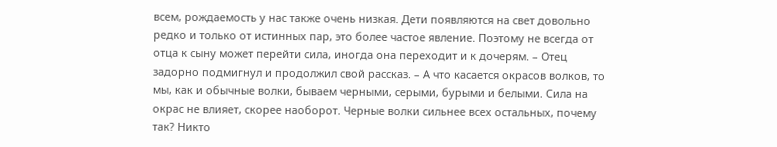всем, рождаемость у нас также очень низкая. Дети появляются на свет довольно редко и только от истинных пар, это более частое явление. Поэтому не всегда от отца к сыну может перейти сила, иногда она переходит и к дочерям. – Отец задорно подмигнул и продолжил свой рассказ. – А что касается окрасов волков, то мы, как и обычные волки, бываем черными, серыми, бурыми и белыми. Сила на окрас не влияет, скорее наоборот. Черные волки сильнее всех остальных, почему так? Никто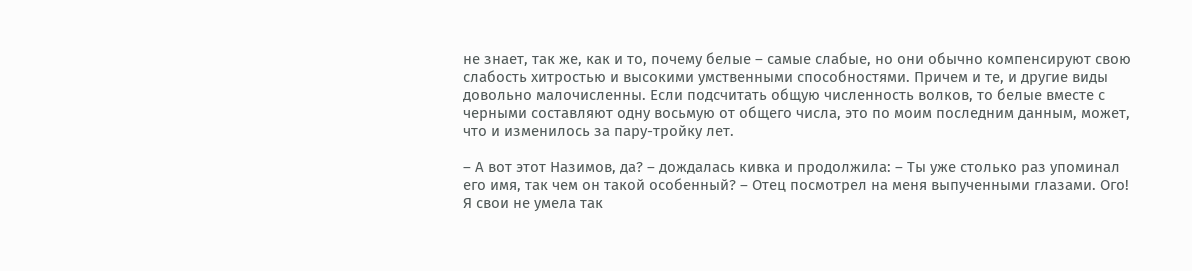не знает, так же, как и то, почему белые – самые слабые, но они обычно компенсируют свою слабость хитростью и высокими умственными способностями. Причем и те, и другие виды довольно малочисленны. Если подсчитать общую численность волков, то белые вместе с черными составляют одну восьмую от общего числа, это по моим последним данным, может, что и изменилось за пару-тройку лет.

– А вот этот Назимов, да? – дождалась кивка и продолжила: – Ты уже столько раз упоминал его имя, так чем он такой особенный? – Отец посмотрел на меня выпученными глазами. Ого! Я свои не умела так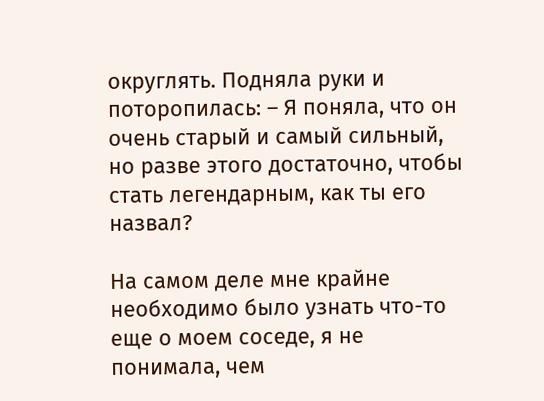округлять. Подняла руки и поторопилась: – Я поняла, что он очень старый и самый сильный, но разве этого достаточно, чтобы стать легендарным, как ты его назвал?

На самом деле мне крайне необходимо было узнать что-то еще о моем соседе, я не понимала, чем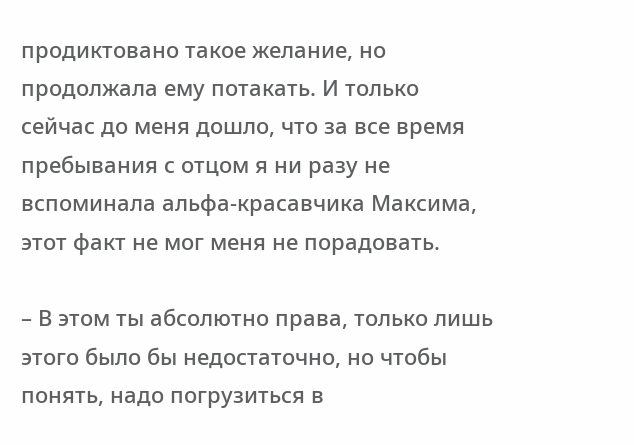продиктовано такое желание, но продолжала ему потакать. И только сейчас до меня дошло, что за все время пребывания с отцом я ни разу не вспоминала альфа-красавчика Максима, этот факт не мог меня не порадовать.

– В этом ты абсолютно права, только лишь этого было бы недостаточно, но чтобы понять, надо погрузиться в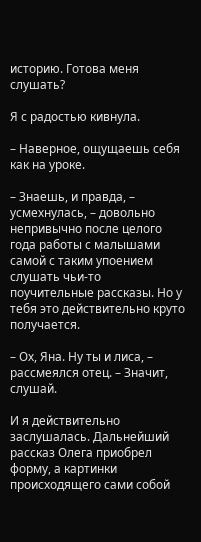историю. Готова меня слушать?

Я с радостью кивнула.

– Наверное, ощущаешь себя как на уроке.

– Знаешь, и правда, – усмехнулась, – довольно непривычно после целого года работы с малышами самой с таким упоением слушать чьи-то поучительные рассказы. Но у тебя это действительно круто получается.

– Ох, Яна. Ну ты и лиса, – рассмеялся отец. – Значит, слушай.

И я действительно заслушалась. Дальнейший рассказ Олега приобрел форму, а картинки происходящего сами собой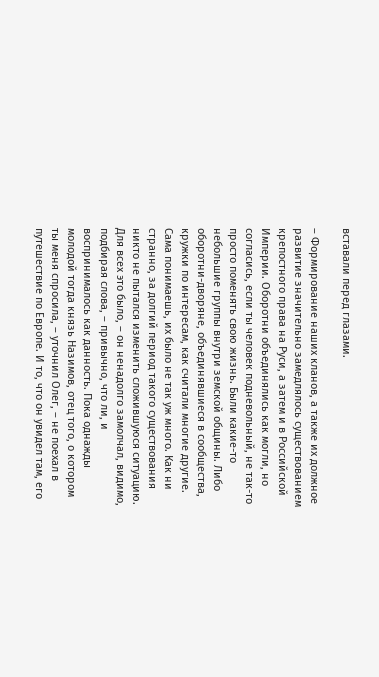вставали перед глазами.

– Формирование наших кланов, а также их должное развитие значительно замедлялось существованием крепостного права на Руси, а затем и в Российской Империи. Оборотни объединялись как могли, но согласись, если ты человек подневольный, не так-то просто поменять свою жизнь. Были какие-то небольшие группы внутри земской общины. Либо оборотни-дворяне, объединявшиеся в сообщества, кружки по интересам, как считали многие другие. Сама понимаешь, их было не так уж много. Как ни странно, за долгий период такого существования никто не пытался изменить сложившуюся ситуацию. Для всех это было, – он ненадолго замолчал, видимо, подбирая слова, – привычно, что ли, и воспринималось как данность. Пока однажды молодой тогда князь Назимов, отец того, о котором ты меня спросила, – уточнил Олег, – не поехал в путешествие по Европе. И то, что он увидел там, его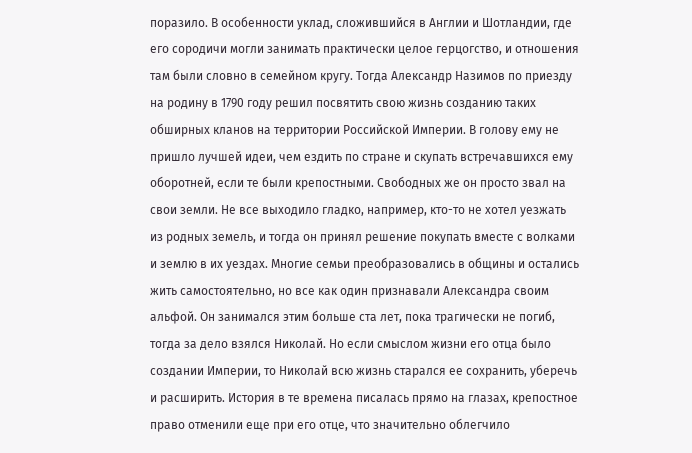поразило. В особенности уклад, сложившийся в Англии и Шотландии, где его сородичи могли занимать практически целое герцогство, и отношения там были словно в семейном кругу. Тогда Александр Назимов по приезду на родину в 1790 году решил посвятить свою жизнь созданию таких обширных кланов на территории Российской Империи. В голову ему не пришло лучшей идеи, чем ездить по стране и скупать встречавшихся ему оборотней, если те были крепостными. Свободных же он просто звал на свои земли. Не все выходило гладко, например, кто-то не хотел уезжать из родных земель, и тогда он принял решение покупать вместе с волками и землю в их уездах. Многие семьи преобразовались в общины и остались жить самостоятельно, но все как один признавали Александра своим альфой. Он занимался этим больше ста лет, пока трагически не погиб, тогда за дело взялся Николай. Но если смыслом жизни его отца было создании Империи, то Николай всю жизнь старался ее сохранить, уберечь и расширить. История в те времена писалась прямо на глазах, крепостное право отменили еще при его отце, что значительно облегчило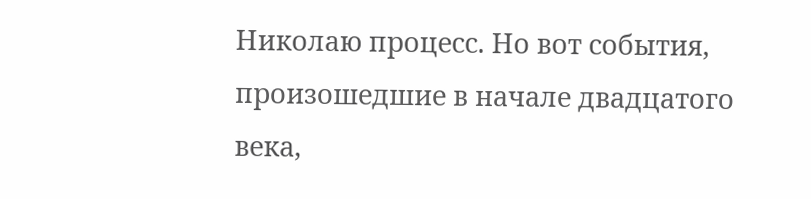Николаю процесс. Но вот события, произошедшие в начале двадцатого века,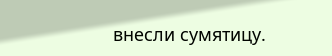внесли сумятицу.